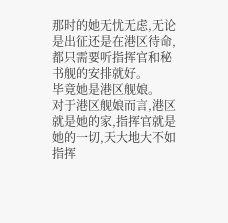那时的她无忧无虑,无论是出征还是在港区待命,都只需要听指挥官和秘书舰的安排就好。
毕竟她是港区舰娘。
对于港区舰娘而言,港区就是她的家,指挥官就是她的一切,天大地大不如指挥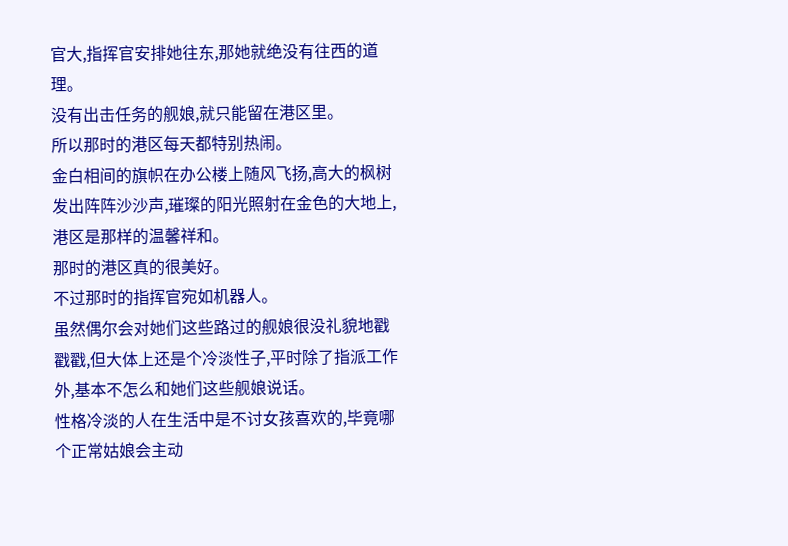官大,指挥官安排她往东,那她就绝没有往西的道理。
没有出击任务的舰娘,就只能留在港区里。
所以那时的港区每天都特别热闹。
金白相间的旗帜在办公楼上随风飞扬,高大的枫树发出阵阵沙沙声,璀璨的阳光照射在金色的大地上,港区是那样的温馨祥和。
那时的港区真的很美好。
不过那时的指挥官宛如机器人。
虽然偶尔会对她们这些路过的舰娘很没礼貌地戳戳戳,但大体上还是个冷淡性子,平时除了指派工作外,基本不怎么和她们这些舰娘说话。
性格冷淡的人在生活中是不讨女孩喜欢的,毕竟哪个正常姑娘会主动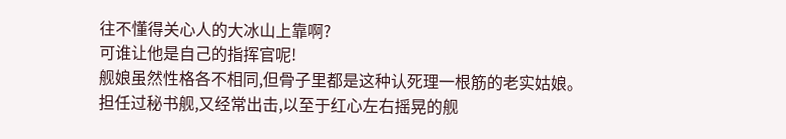往不懂得关心人的大冰山上靠啊?
可谁让他是自己的指挥官呢!
舰娘虽然性格各不相同,但骨子里都是这种认死理一根筋的老实姑娘。
担任过秘书舰,又经常出击,以至于红心左右摇晃的舰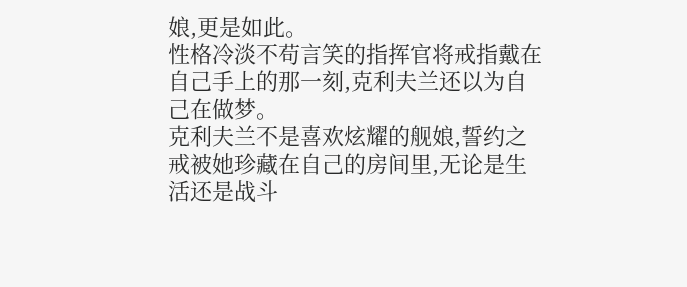娘,更是如此。
性格冷淡不苟言笑的指挥官将戒指戴在自己手上的那一刻,克利夫兰还以为自己在做梦。
克利夫兰不是喜欢炫耀的舰娘,誓约之戒被她珍藏在自己的房间里,无论是生活还是战斗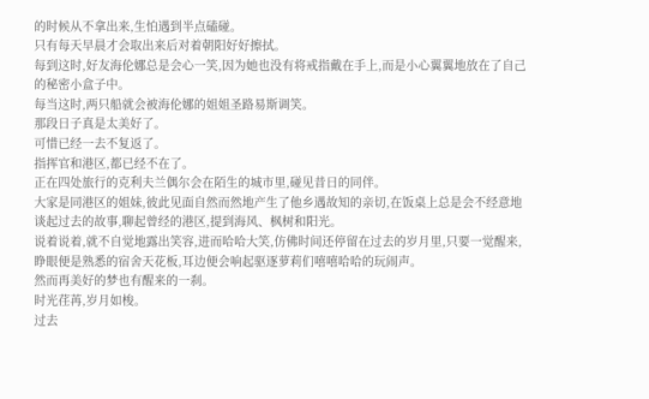的时候从不拿出来,生怕遇到半点磕碰。
只有每天早晨才会取出来后对着朝阳好好擦拭。
每到这时,好友海伦娜总是会心一笑,因为她也没有将戒指戴在手上,而是小心翼翼地放在了自己的秘密小盒子中。
每当这时,两只船就会被海伦娜的姐姐圣路易斯调笑。
那段日子真是太美好了。
可惜已经一去不复返了。
指挥官和港区,都已经不在了。
正在四处旅行的克利夫兰偶尔会在陌生的城市里,碰见昔日的同伴。
大家是同港区的姐妹,彼此见面自然而然地产生了他乡遇故知的亲切,在饭桌上总是会不经意地谈起过去的故事,聊起曾经的港区,提到海风、枫树和阳光。
说着说着,就不自觉地露出笑容,进而哈哈大笑,仿佛时间还停留在过去的岁月里,只要一觉醒来,睁眼便是熟悉的宿舍天花板,耳边便会响起驱逐萝莉们嘻嘻哈哈的玩闹声。
然而再美好的梦也有醒来的一刹。
时光荏苒,岁月如梭。
过去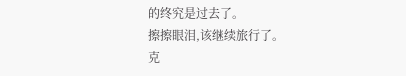的终究是过去了。
擦擦眼泪,该继续旅行了。
克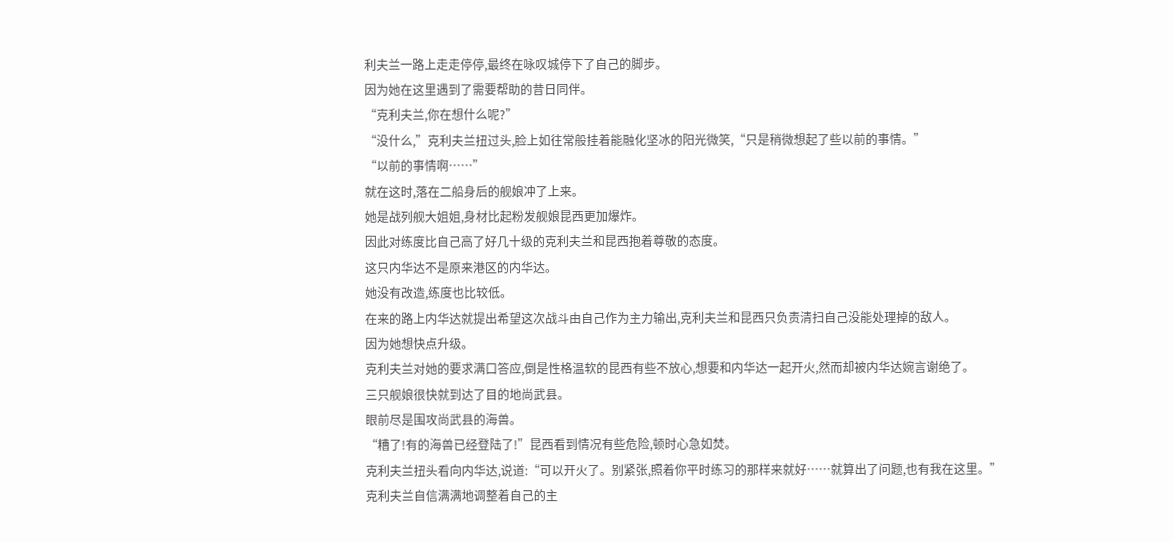利夫兰一路上走走停停,最终在咏叹城停下了自己的脚步。
因为她在这里遇到了需要帮助的昔日同伴。
“克利夫兰,你在想什么呢?”
“没什么,”克利夫兰扭过头,脸上如往常般挂着能融化坚冰的阳光微笑,“只是稍微想起了些以前的事情。”
“以前的事情啊……”
就在这时,落在二船身后的舰娘冲了上来。
她是战列舰大姐姐,身材比起粉发舰娘昆西更加爆炸。
因此对练度比自己高了好几十级的克利夫兰和昆西抱着尊敬的态度。
这只内华达不是原来港区的内华达。
她没有改造,练度也比较低。
在来的路上内华达就提出希望这次战斗由自己作为主力输出,克利夫兰和昆西只负责清扫自己没能处理掉的敌人。
因为她想快点升级。
克利夫兰对她的要求满口答应,倒是性格温软的昆西有些不放心,想要和内华达一起开火,然而却被内华达婉言谢绝了。
三只舰娘很快就到达了目的地尚武县。
眼前尽是围攻尚武县的海兽。
“糟了!有的海兽已经登陆了!”昆西看到情况有些危险,顿时心急如焚。
克利夫兰扭头看向内华达,说道:“可以开火了。别紧张,照着你平时练习的那样来就好……就算出了问题,也有我在这里。”
克利夫兰自信满满地调整着自己的主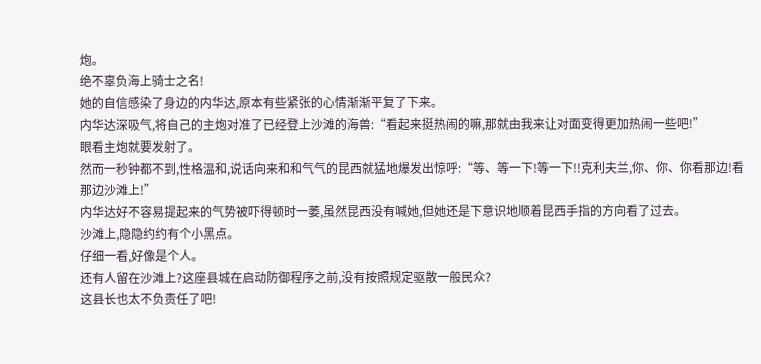炮。
绝不辜负海上骑士之名!
她的自信感染了身边的内华达,原本有些紧张的心情渐渐平复了下来。
内华达深吸气,将自己的主炮对准了已经登上沙滩的海兽:“看起来挺热闹的嘛,那就由我来让对面变得更加热闹一些吧!”
眼看主炮就要发射了。
然而一秒钟都不到,性格温和,说话向来和和气气的昆西就猛地爆发出惊呼:“等、等一下!等一下!!克利夫兰,你、你、你看那边!看那边沙滩上!”
内华达好不容易提起来的气势被吓得顿时一萎,虽然昆西没有喊她,但她还是下意识地顺着昆西手指的方向看了过去。
沙滩上,隐隐约约有个小黑点。
仔细一看,好像是个人。
还有人留在沙滩上?这座县城在启动防御程序之前,没有按照规定驱散一般民众?
这县长也太不负责任了吧!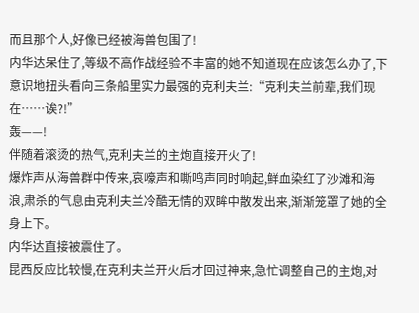而且那个人,好像已经被海兽包围了!
内华达呆住了,等级不高作战经验不丰富的她不知道现在应该怎么办了,下意识地扭头看向三条船里实力最强的克利夫兰:“克利夫兰前辈,我们现在……诶?!”
轰——!
伴随着滚烫的热气,克利夫兰的主炮直接开火了!
爆炸声从海兽群中传来,哀嚎声和嘶鸣声同时响起,鲜血染红了沙滩和海浪,肃杀的气息由克利夫兰冷酷无情的双眸中散发出来,渐渐笼罩了她的全身上下。
内华达直接被震住了。
昆西反应比较慢,在克利夫兰开火后才回过神来,急忙调整自己的主炮,对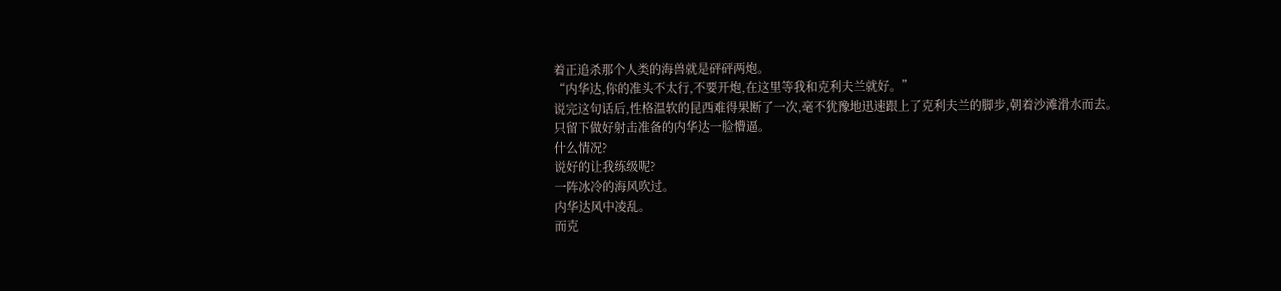着正追杀那个人类的海兽就是砰砰两炮。
“内华达,你的准头不太行,不要开炮,在这里等我和克利夫兰就好。”
说完这句话后,性格温软的昆西难得果断了一次,毫不犹豫地迅速跟上了克利夫兰的脚步,朝着沙滩滑水而去。
只留下做好射击准备的内华达一脸懵逼。
什么情况?
说好的让我练级呢?
一阵冰冷的海风吹过。
内华达风中凌乱。
而克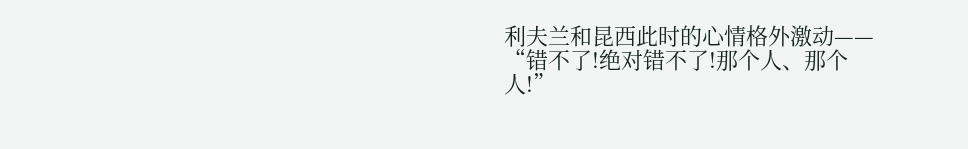利夫兰和昆西此时的心情格外激动——
“错不了!绝对错不了!那个人、那个人!”